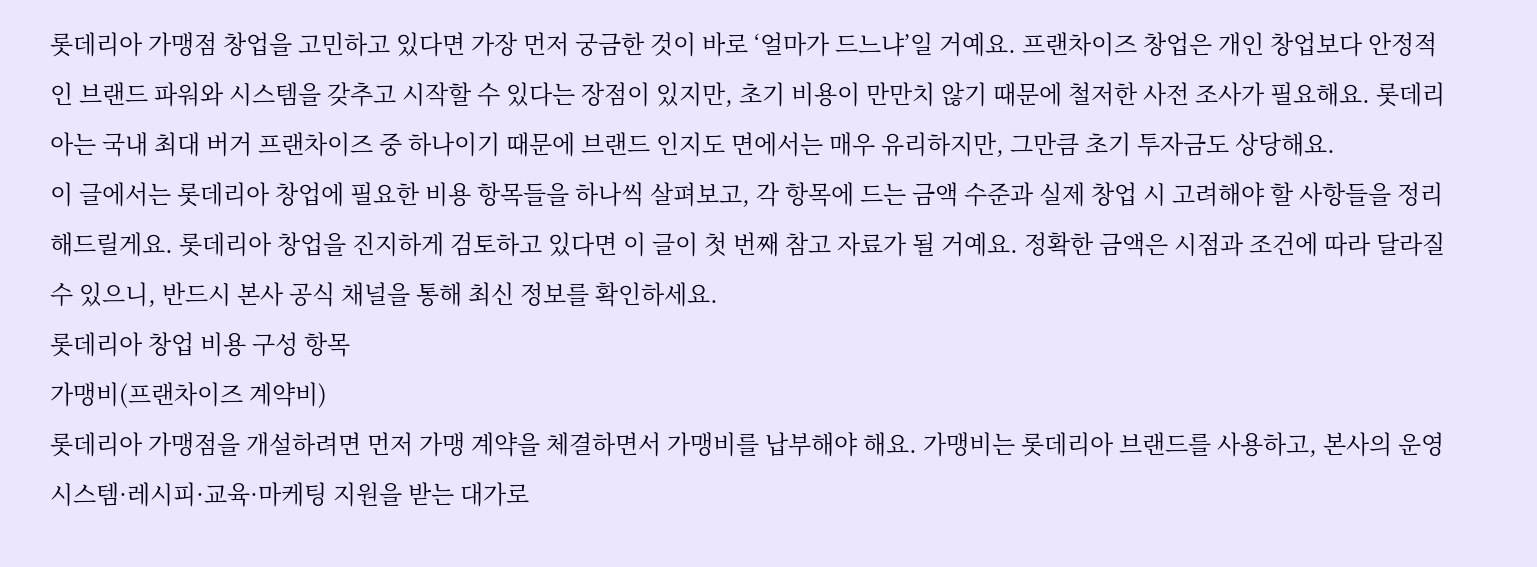롯데리아 가맹점 창업을 고민하고 있다면 가장 먼저 궁금한 것이 바로 ‘얼마가 드느냐’일 거예요. 프랜차이즈 창업은 개인 창업보다 안정적인 브랜드 파워와 시스템을 갖추고 시작할 수 있다는 장점이 있지만, 초기 비용이 만만치 않기 때문에 철저한 사전 조사가 필요해요. 롯데리아는 국내 최대 버거 프랜차이즈 중 하나이기 때문에 브랜드 인지도 면에서는 매우 유리하지만, 그만큼 초기 투자금도 상당해요.
이 글에서는 롯데리아 창업에 필요한 비용 항목들을 하나씩 살펴보고, 각 항목에 드는 금액 수준과 실제 창업 시 고려해야 할 사항들을 정리해드릴게요. 롯데리아 창업을 진지하게 검토하고 있다면 이 글이 첫 번째 참고 자료가 될 거예요. 정확한 금액은 시점과 조건에 따라 달라질 수 있으니, 반드시 본사 공식 채널을 통해 최신 정보를 확인하세요.
롯데리아 창업 비용 구성 항목
가맹비(프랜차이즈 계약비)
롯데리아 가맹점을 개설하려면 먼저 가맹 계약을 체결하면서 가맹비를 납부해야 해요. 가맹비는 롯데리아 브랜드를 사용하고, 본사의 운영 시스템·레시피·교육·마케팅 지원을 받는 대가로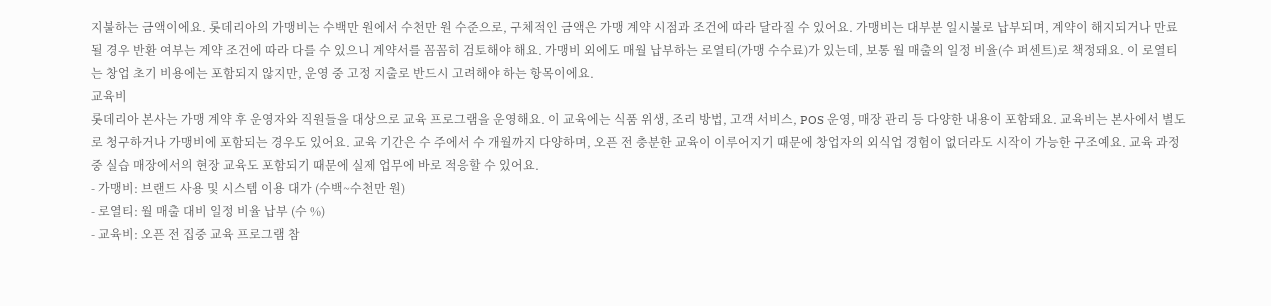지불하는 금액이에요. 롯데리아의 가맹비는 수백만 원에서 수천만 원 수준으로, 구체적인 금액은 가맹 계약 시점과 조건에 따라 달라질 수 있어요. 가맹비는 대부분 일시불로 납부되며, 계약이 해지되거나 만료될 경우 반환 여부는 계약 조건에 따라 다를 수 있으니 계약서를 꼼꼼히 검토해야 해요. 가맹비 외에도 매월 납부하는 로열티(가맹 수수료)가 있는데, 보통 월 매출의 일정 비율(수 퍼센트)로 책정돼요. 이 로열티는 창업 초기 비용에는 포함되지 않지만, 운영 중 고정 지출로 반드시 고려해야 하는 항목이에요.
교육비
롯데리아 본사는 가맹 계약 후 운영자와 직원들을 대상으로 교육 프로그램을 운영해요. 이 교육에는 식품 위생, 조리 방법, 고객 서비스, POS 운영, 매장 관리 등 다양한 내용이 포함돼요. 교육비는 본사에서 별도로 청구하거나 가맹비에 포함되는 경우도 있어요. 교육 기간은 수 주에서 수 개월까지 다양하며, 오픈 전 충분한 교육이 이루어지기 때문에 창업자의 외식업 경험이 없더라도 시작이 가능한 구조예요. 교육 과정 중 실습 매장에서의 현장 교육도 포함되기 때문에 실제 업무에 바로 적응할 수 있어요.
- 가맹비: 브랜드 사용 및 시스템 이용 대가 (수백~수천만 원)
- 로열티: 월 매출 대비 일정 비율 납부 (수 %)
- 교육비: 오픈 전 집중 교육 프로그램 참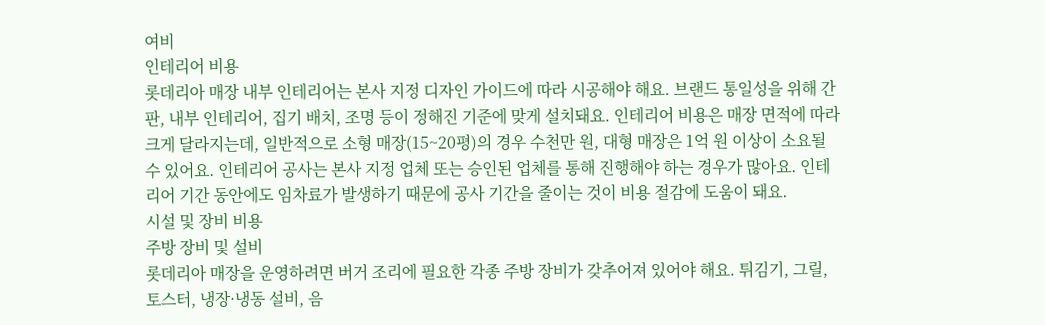여비
인테리어 비용
롯데리아 매장 내부 인테리어는 본사 지정 디자인 가이드에 따라 시공해야 해요. 브랜드 통일성을 위해 간판, 내부 인테리어, 집기 배치, 조명 등이 정해진 기준에 맞게 설치돼요. 인테리어 비용은 매장 면적에 따라 크게 달라지는데, 일반적으로 소형 매장(15~20평)의 경우 수천만 원, 대형 매장은 1억 원 이상이 소요될 수 있어요. 인테리어 공사는 본사 지정 업체 또는 승인된 업체를 통해 진행해야 하는 경우가 많아요. 인테리어 기간 동안에도 임차료가 발생하기 때문에 공사 기간을 줄이는 것이 비용 절감에 도움이 돼요.
시설 및 장비 비용
주방 장비 및 설비
롯데리아 매장을 운영하려면 버거 조리에 필요한 각종 주방 장비가 갖추어져 있어야 해요. 튀김기, 그릴, 토스터, 냉장·냉동 설비, 음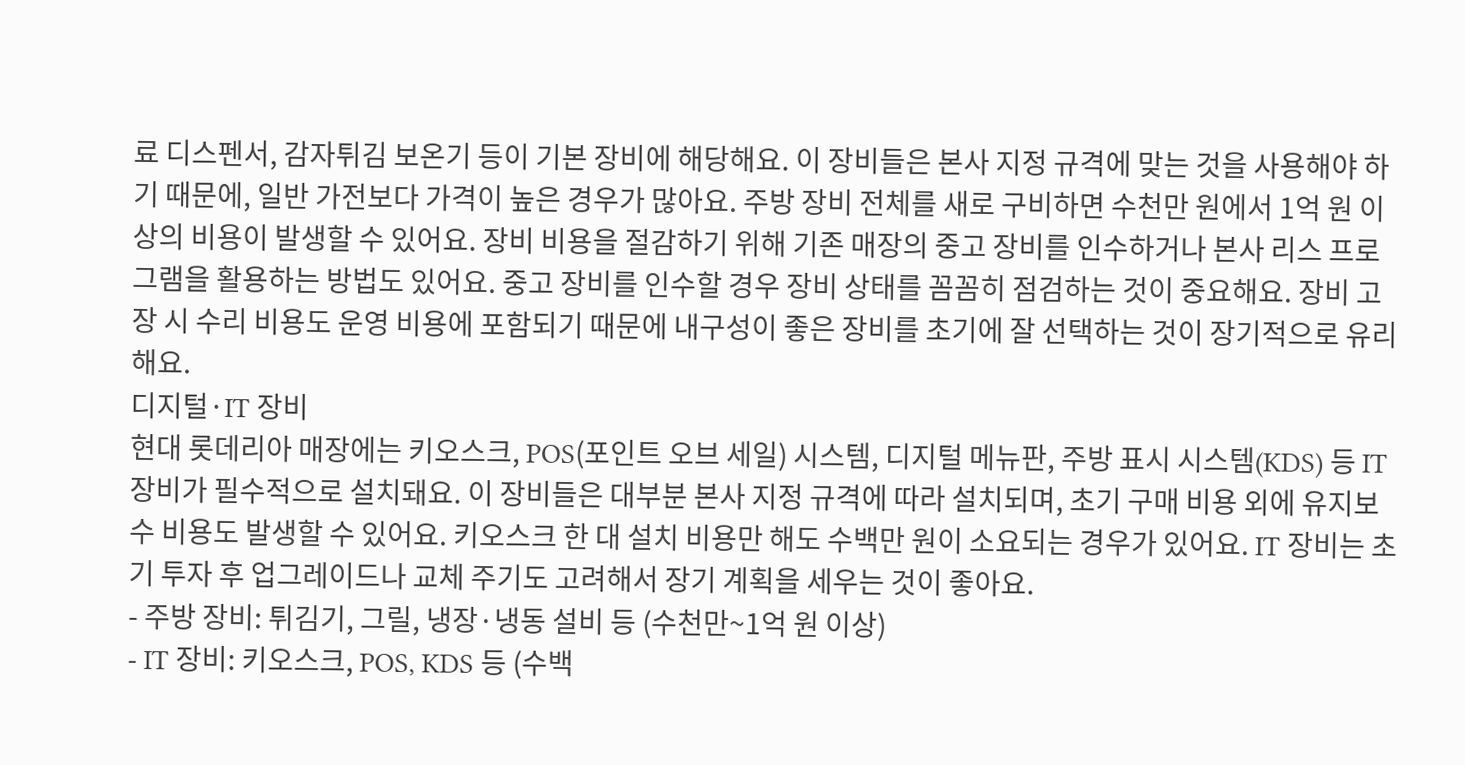료 디스펜서, 감자튀김 보온기 등이 기본 장비에 해당해요. 이 장비들은 본사 지정 규격에 맞는 것을 사용해야 하기 때문에, 일반 가전보다 가격이 높은 경우가 많아요. 주방 장비 전체를 새로 구비하면 수천만 원에서 1억 원 이상의 비용이 발생할 수 있어요. 장비 비용을 절감하기 위해 기존 매장의 중고 장비를 인수하거나 본사 리스 프로그램을 활용하는 방법도 있어요. 중고 장비를 인수할 경우 장비 상태를 꼼꼼히 점검하는 것이 중요해요. 장비 고장 시 수리 비용도 운영 비용에 포함되기 때문에 내구성이 좋은 장비를 초기에 잘 선택하는 것이 장기적으로 유리해요.
디지털·IT 장비
현대 롯데리아 매장에는 키오스크, POS(포인트 오브 세일) 시스템, 디지털 메뉴판, 주방 표시 시스템(KDS) 등 IT 장비가 필수적으로 설치돼요. 이 장비들은 대부분 본사 지정 규격에 따라 설치되며, 초기 구매 비용 외에 유지보수 비용도 발생할 수 있어요. 키오스크 한 대 설치 비용만 해도 수백만 원이 소요되는 경우가 있어요. IT 장비는 초기 투자 후 업그레이드나 교체 주기도 고려해서 장기 계획을 세우는 것이 좋아요.
- 주방 장비: 튀김기, 그릴, 냉장·냉동 설비 등 (수천만~1억 원 이상)
- IT 장비: 키오스크, POS, KDS 등 (수백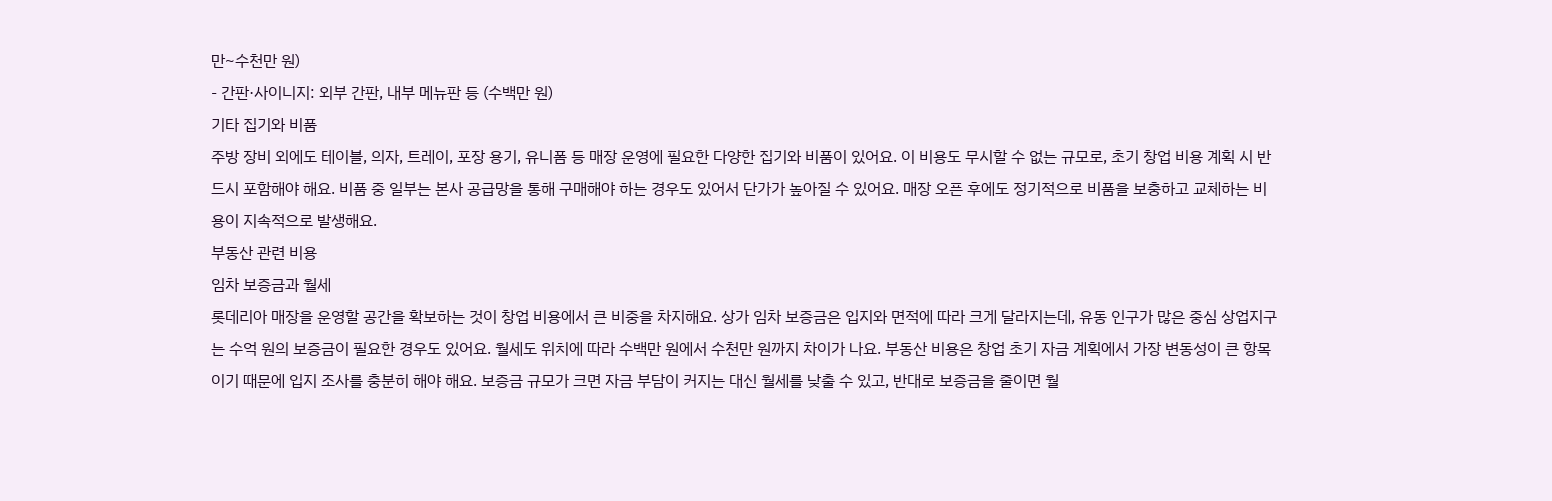만~수천만 원)
- 간판·사이니지: 외부 간판, 내부 메뉴판 등 (수백만 원)
기타 집기와 비품
주방 장비 외에도 테이블, 의자, 트레이, 포장 용기, 유니폼 등 매장 운영에 필요한 다양한 집기와 비품이 있어요. 이 비용도 무시할 수 없는 규모로, 초기 창업 비용 계획 시 반드시 포함해야 해요. 비품 중 일부는 본사 공급망을 통해 구매해야 하는 경우도 있어서 단가가 높아질 수 있어요. 매장 오픈 후에도 정기적으로 비품을 보충하고 교체하는 비용이 지속적으로 발생해요.
부동산 관련 비용
임차 보증금과 월세
롯데리아 매장을 운영할 공간을 확보하는 것이 창업 비용에서 큰 비중을 차지해요. 상가 임차 보증금은 입지와 면적에 따라 크게 달라지는데, 유동 인구가 많은 중심 상업지구는 수억 원의 보증금이 필요한 경우도 있어요. 월세도 위치에 따라 수백만 원에서 수천만 원까지 차이가 나요. 부동산 비용은 창업 초기 자금 계획에서 가장 변동성이 큰 항목이기 때문에 입지 조사를 충분히 해야 해요. 보증금 규모가 크면 자금 부담이 커지는 대신 월세를 낮출 수 있고, 반대로 보증금을 줄이면 월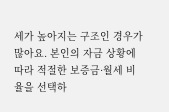세가 높아지는 구조인 경우가 많아요. 본인의 자금 상황에 따라 적절한 보증금·월세 비율을 선택하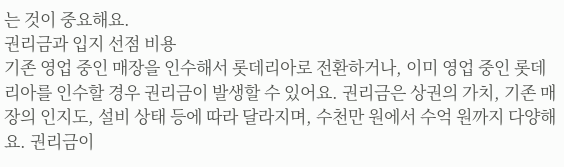는 것이 중요해요.
권리금과 입지 선점 비용
기존 영업 중인 매장을 인수해서 롯데리아로 전환하거나, 이미 영업 중인 롯데리아를 인수할 경우 권리금이 발생할 수 있어요. 권리금은 상권의 가치, 기존 매장의 인지도, 설비 상태 등에 따라 달라지며, 수천만 원에서 수억 원까지 다양해요. 권리금이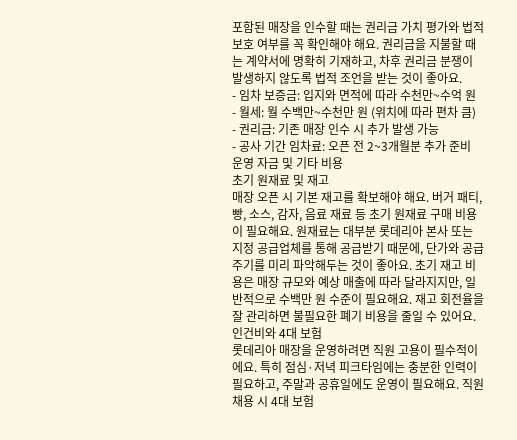포함된 매장을 인수할 때는 권리금 가치 평가와 법적 보호 여부를 꼭 확인해야 해요. 권리금을 지불할 때는 계약서에 명확히 기재하고, 차후 권리금 분쟁이 발생하지 않도록 법적 조언을 받는 것이 좋아요.
- 임차 보증금: 입지와 면적에 따라 수천만~수억 원
- 월세: 월 수백만~수천만 원 (위치에 따라 편차 큼)
- 권리금: 기존 매장 인수 시 추가 발생 가능
- 공사 기간 임차료: 오픈 전 2~3개월분 추가 준비
운영 자금 및 기타 비용
초기 원재료 및 재고
매장 오픈 시 기본 재고를 확보해야 해요. 버거 패티, 빵, 소스, 감자, 음료 재료 등 초기 원재료 구매 비용이 필요해요. 원재료는 대부분 롯데리아 본사 또는 지정 공급업체를 통해 공급받기 때문에, 단가와 공급 주기를 미리 파악해두는 것이 좋아요. 초기 재고 비용은 매장 규모와 예상 매출에 따라 달라지지만, 일반적으로 수백만 원 수준이 필요해요. 재고 회전율을 잘 관리하면 불필요한 폐기 비용을 줄일 수 있어요.
인건비와 4대 보험
롯데리아 매장을 운영하려면 직원 고용이 필수적이에요. 특히 점심·저녁 피크타임에는 충분한 인력이 필요하고, 주말과 공휴일에도 운영이 필요해요. 직원 채용 시 4대 보험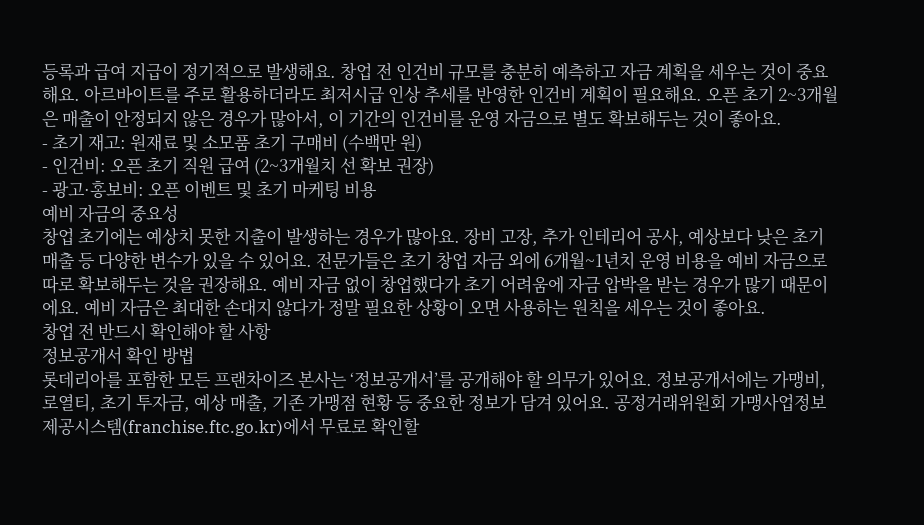등록과 급여 지급이 정기적으로 발생해요. 창업 전 인건비 규모를 충분히 예측하고 자금 계획을 세우는 것이 중요해요. 아르바이트를 주로 활용하더라도 최저시급 인상 추세를 반영한 인건비 계획이 필요해요. 오픈 초기 2~3개월은 매출이 안정되지 않은 경우가 많아서, 이 기간의 인건비를 운영 자금으로 별도 확보해두는 것이 좋아요.
- 초기 재고: 원재료 및 소모품 초기 구매비 (수백만 원)
- 인건비: 오픈 초기 직원 급여 (2~3개월치 선 확보 권장)
- 광고·홍보비: 오픈 이벤트 및 초기 마케팅 비용
예비 자금의 중요성
창업 초기에는 예상치 못한 지출이 발생하는 경우가 많아요. 장비 고장, 추가 인테리어 공사, 예상보다 낮은 초기 매출 등 다양한 변수가 있을 수 있어요. 전문가들은 초기 창업 자금 외에 6개월~1년치 운영 비용을 예비 자금으로 따로 확보해두는 것을 권장해요. 예비 자금 없이 창업했다가 초기 어려움에 자금 압박을 받는 경우가 많기 때문이에요. 예비 자금은 최대한 손대지 않다가 정말 필요한 상황이 오면 사용하는 원칙을 세우는 것이 좋아요.
창업 전 반드시 확인해야 할 사항
정보공개서 확인 방법
롯데리아를 포함한 모든 프랜차이즈 본사는 ‘정보공개서’를 공개해야 할 의무가 있어요. 정보공개서에는 가맹비, 로열티, 초기 투자금, 예상 매출, 기존 가맹점 현황 등 중요한 정보가 담겨 있어요. 공정거래위원회 가맹사업정보제공시스템(franchise.ftc.go.kr)에서 무료로 확인할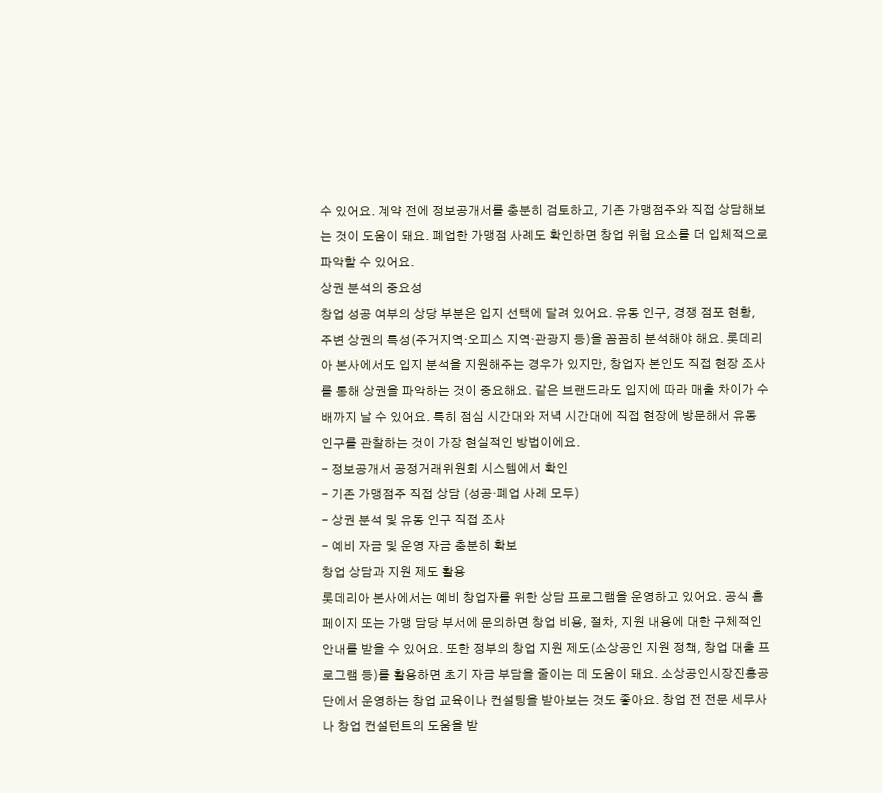수 있어요. 계약 전에 정보공개서를 충분히 검토하고, 기존 가맹점주와 직접 상담해보는 것이 도움이 돼요. 폐업한 가맹점 사례도 확인하면 창업 위험 요소를 더 입체적으로 파악할 수 있어요.
상권 분석의 중요성
창업 성공 여부의 상당 부분은 입지 선택에 달려 있어요. 유동 인구, 경쟁 점포 현황, 주변 상권의 특성(주거지역·오피스 지역·관광지 등)을 꼼꼼히 분석해야 해요. 롯데리아 본사에서도 입지 분석을 지원해주는 경우가 있지만, 창업자 본인도 직접 현장 조사를 통해 상권을 파악하는 것이 중요해요. 같은 브랜드라도 입지에 따라 매출 차이가 수 배까지 날 수 있어요. 특히 점심 시간대와 저녁 시간대에 직접 현장에 방문해서 유동 인구를 관찰하는 것이 가장 현실적인 방법이에요.
- 정보공개서 공정거래위원회 시스템에서 확인
- 기존 가맹점주 직접 상담 (성공·폐업 사례 모두)
- 상권 분석 및 유동 인구 직접 조사
- 예비 자금 및 운영 자금 충분히 확보
창업 상담과 지원 제도 활용
롯데리아 본사에서는 예비 창업자를 위한 상담 프로그램을 운영하고 있어요. 공식 홈페이지 또는 가맹 담당 부서에 문의하면 창업 비용, 절차, 지원 내용에 대한 구체적인 안내를 받을 수 있어요. 또한 정부의 창업 지원 제도(소상공인 지원 정책, 창업 대출 프로그램 등)를 활용하면 초기 자금 부담을 줄이는 데 도움이 돼요. 소상공인시장진흥공단에서 운영하는 창업 교육이나 컨설팅을 받아보는 것도 좋아요. 창업 전 전문 세무사나 창업 컨설턴트의 도움을 받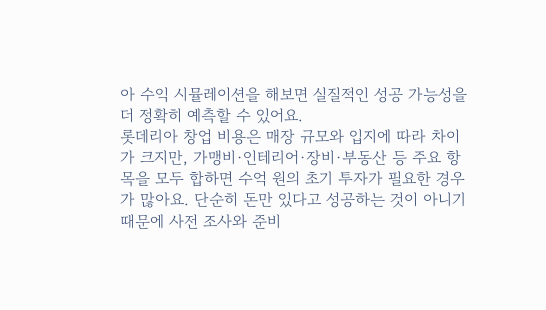아 수익 시뮬레이션을 해보면 실질적인 성공 가능성을 더 정확히 예측할 수 있어요.
롯데리아 창업 비용은 매장 규모와 입지에 따라 차이가 크지만, 가맹비·인테리어·장비·부동산 등 주요 항목을 모두 합하면 수억 원의 초기 투자가 필요한 경우가 많아요. 단순히 돈만 있다고 성공하는 것이 아니기 때문에 사전 조사와 준비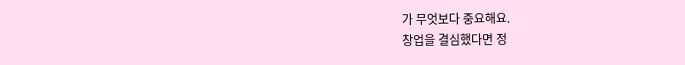가 무엇보다 중요해요.
창업을 결심했다면 정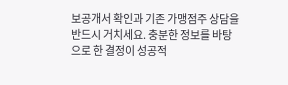보공개서 확인과 기존 가맹점주 상담을 반드시 거치세요. 충분한 정보를 바탕으로 한 결정이 성공적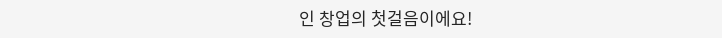인 창업의 첫걸음이에요!